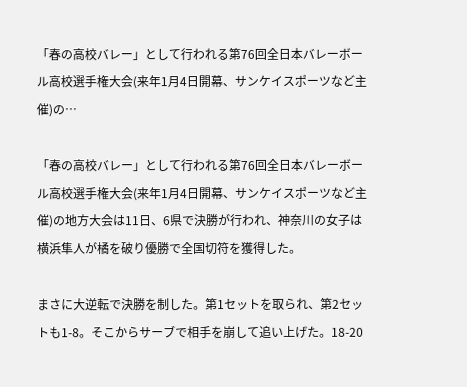「春の高校バレー」として行われる第76回全日本バレーボール高校選手権大会(来年1月4日開幕、サンケイスポーツなど主催)の…

「春の高校バレー」として行われる第76回全日本バレーボール高校選手権大会(来年1月4日開幕、サンケイスポーツなど主催)の地方大会は11日、6県で決勝が行われ、神奈川の女子は横浜隼人が橘を破り優勝で全国切符を獲得した。

まさに大逆転で決勝を制した。第1セットを取られ、第2セットも1-8。そこからサーブで相手を崩して追い上げた。18-20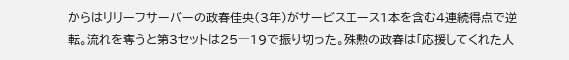からはリリーフサーバーの政春佳央(3年)がサービスエース1本を含む4連続得点で逆転。流れを奪うと第3セットは25―19で振り切った。殊勲の政春は「応援してくれた人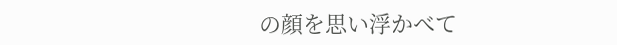の顔を思い浮かべて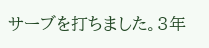サーブを打ちました。3年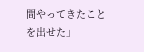間やってきたことを出せた」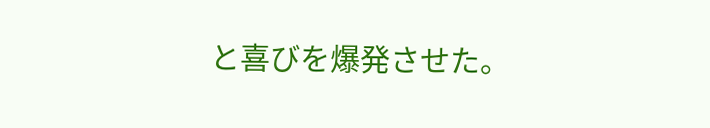と喜びを爆発させた。